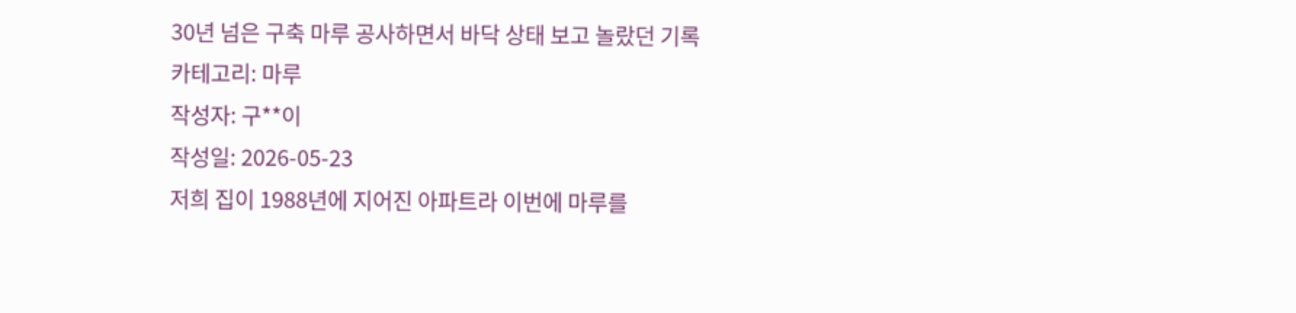30년 넘은 구축 마루 공사하면서 바닥 상태 보고 놀랐던 기록
카테고리: 마루
작성자: 구**이
작성일: 2026-05-23
저희 집이 1988년에 지어진 아파트라 이번에 마루를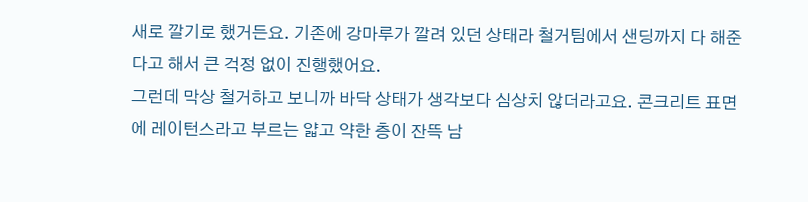새로 깔기로 했거든요. 기존에 강마루가 깔려 있던 상태라 철거팀에서 샌딩까지 다 해준다고 해서 큰 걱정 없이 진행했어요.
그런데 막상 철거하고 보니까 바닥 상태가 생각보다 심상치 않더라고요. 콘크리트 표면에 레이턴스라고 부르는 얇고 약한 층이 잔뜩 남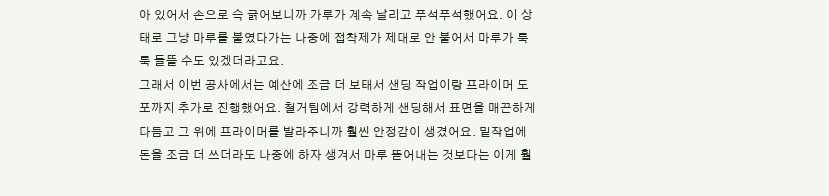아 있어서 손으로 슥 긁어보니까 가루가 계속 날리고 푸석푸석했어요. 이 상태로 그냥 마루를 붙였다가는 나중에 접착제가 제대로 안 붙어서 마루가 툭툭 들뜰 수도 있겠더라고요.
그래서 이번 공사에서는 예산에 조금 더 보태서 샌딩 작업이랑 프라이머 도포까지 추가로 진행했어요. 철거팀에서 강력하게 샌딩해서 표면을 매끈하게 다듬고 그 위에 프라이머를 발라주니까 훨씬 안정감이 생겼어요. 밑작업에 돈을 조금 더 쓰더라도 나중에 하자 생겨서 마루 뜯어내는 것보다는 이게 훨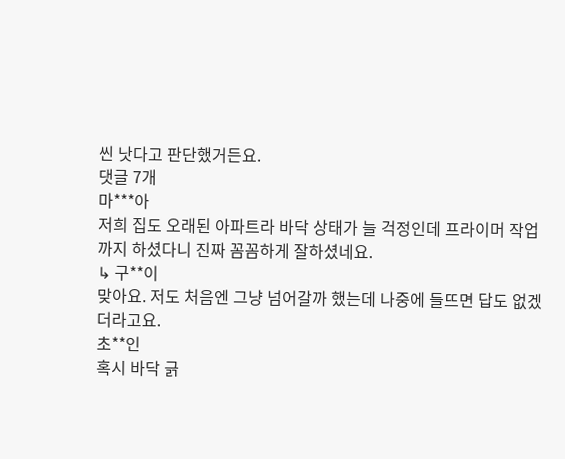씬 낫다고 판단했거든요.
댓글 7개
마***아
저희 집도 오래된 아파트라 바닥 상태가 늘 걱정인데 프라이머 작업까지 하셨다니 진짜 꼼꼼하게 잘하셨네요.
↳ 구**이
맞아요. 저도 처음엔 그냥 넘어갈까 했는데 나중에 들뜨면 답도 없겠더라고요.
초**인
혹시 바닥 긁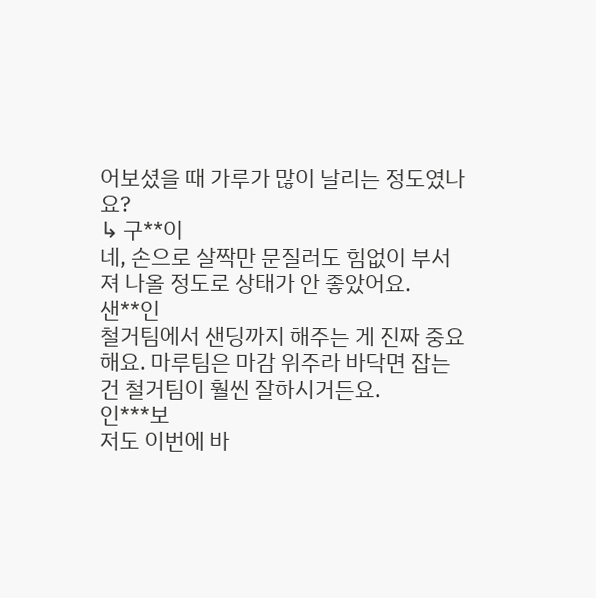어보셨을 때 가루가 많이 날리는 정도였나요?
↳ 구**이
네, 손으로 살짝만 문질러도 힘없이 부서져 나올 정도로 상태가 안 좋았어요.
샌**인
철거팀에서 샌딩까지 해주는 게 진짜 중요해요. 마루팀은 마감 위주라 바닥면 잡는 건 철거팀이 훨씬 잘하시거든요.
인***보
저도 이번에 바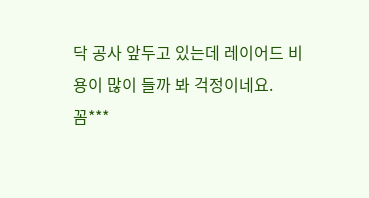닥 공사 앞두고 있는데 레이어드 비용이 많이 들까 봐 걱정이네요.
꼼***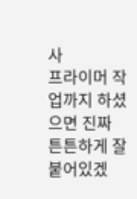사
프라이머 작업까지 하셨으면 진짜 튼튼하게 잘 붙어있겠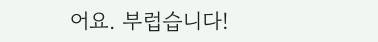어요. 부럽습니다!